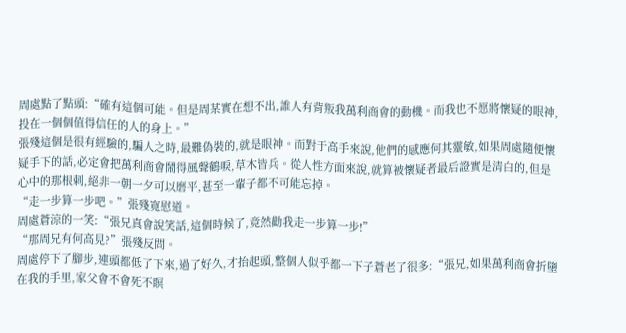周處點了點頭:“確有這個可能。但是周某實在想不出,誰人有背叛我萬利商會的動機。而我也不愿將懷疑的眼神,投在一個個值得信任的人的身上。”
張殘這個是很有經驗的,騙人之時,最難偽裝的,就是眼神。而對于高手來說,他們的感應何其靈敏,如果周處隨便懷疑手下的話,必定會把萬利商會鬧得風聲鶴唳,草木皆兵。從人性方面來說,就算被懷疑者最后證實是清白的,但是心中的那根刺,絕非一朝一夕可以磨平,甚至一輩子都不可能忘掉。
“走一步算一步吧。”張殘寬慰道。
周處蒼涼的一笑:“張兄真會說笑話,這個時候了,竟然勸我走一步算一步!”
“那周兄有何高見?”張殘反問。
周處停下了腳步,連頭都低了下來,過了好久,才抬起頭,整個人似乎都一下子蒼老了很多:“張兄,如果萬利商會折墮在我的手里,家父會不會死不瞑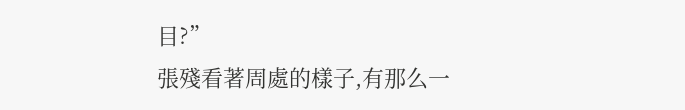目?”
張殘看著周處的樣子,有那么一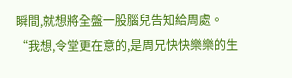瞬間,就想將全盤一股腦兒告知給周處。
“我想,令堂更在意的,是周兄快快樂樂的生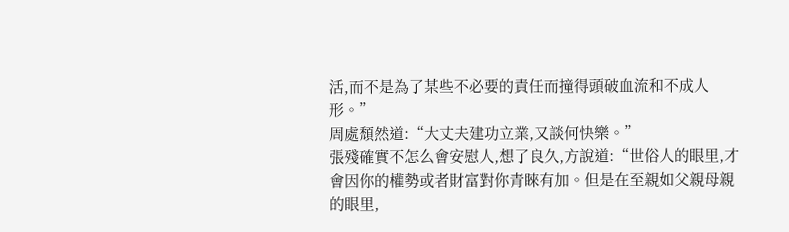活,而不是為了某些不必要的責任而撞得頭破血流和不成人形。”
周處頹然道:“大丈夫建功立業,又談何快樂。”
張殘確實不怎么會安慰人,想了良久,方說道:“世俗人的眼里,才會因你的權勢或者財富對你青睞有加。但是在至親如父親母親的眼里,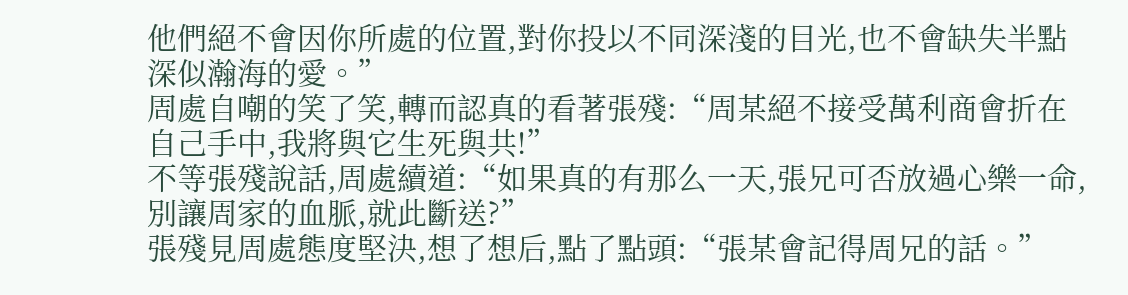他們絕不會因你所處的位置,對你投以不同深淺的目光,也不會缺失半點深似瀚海的愛。”
周處自嘲的笑了笑,轉而認真的看著張殘:“周某絕不接受萬利商會折在自己手中,我將與它生死與共!”
不等張殘說話,周處續道:“如果真的有那么一天,張兄可否放過心樂一命,別讓周家的血脈,就此斷送?”
張殘見周處態度堅決,想了想后,點了點頭:“張某會記得周兄的話。”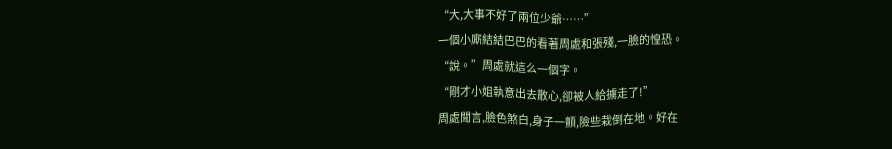“大,大事不好了兩位少爺……”
一個小廝結結巴巴的看著周處和張殘,一臉的惶恐。
“說。”周處就這么一個字。
“剛才小姐執意出去散心,卻被人給擄走了!”
周處聞言,臉色煞白,身子一顫,險些栽倒在地。好在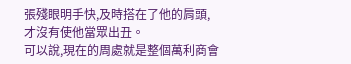張殘眼明手快,及時搭在了他的肩頭,才沒有使他當眾出丑。
可以說,現在的周處就是整個萬利商會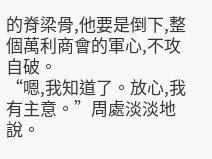的脊梁骨,他要是倒下,整個萬利商會的軍心,不攻自破。
“嗯,我知道了。放心,我有主意。”周處淡淡地說。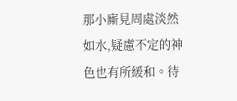那小廝見周處淡然如水,疑慮不定的神色也有所緩和。待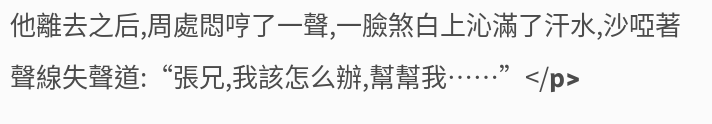他離去之后,周處悶哼了一聲,一臉煞白上沁滿了汗水,沙啞著聲線失聲道:“張兄,我該怎么辦,幫幫我……”</p>